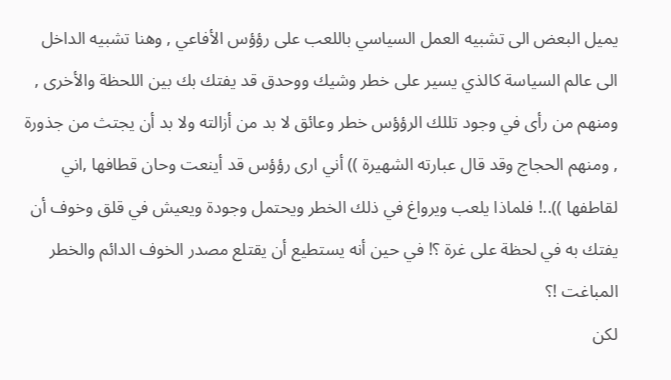يميل البعض الى تشبيه العمل السياسي باللعب على رؤؤس الأفاعي , وهنا تشبيه الداخل الى عالم السياسة كالذي يسير على خطر وشيك ووحدق قد يفتك بك بين اللحظة والأخرى , ومنهم من رأى في وجود تللك الرؤؤس خطر وعائق لا بد من أزالته ولا بد أن يجتث من جذورة , ومنهم الحجاج وقد قال عبارته الشهيرة )) أني ارى رؤؤس قد أينعت وحان قطافها ,اني لقاطفها ))..! فلماذا يلعب ويرواغ في ذلك الخطر ويحتمل وجودة ويعيش في قلق وخوف أن يفتك به في لحظة على غرة ؟! في حين أنه يستطيع أن يقتلع مصدر الخوف الدائم والخطر المباغت !؟
لكن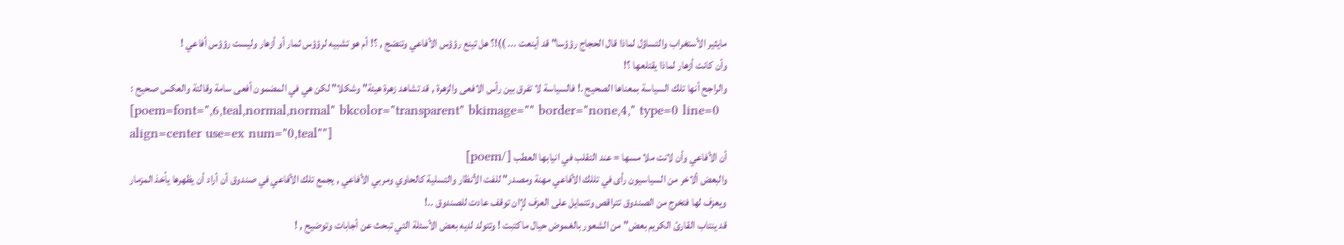مايثير الأستغراب والتساؤل لماذا قال الحجاج رؤؤسا" قد أينعت ... ))!؟ هل تينع رؤؤس الأفاعي وتنضج , ؟! أم هو تشبيه لرؤؤس ثمار أو أزهار وليست رؤؤس أفاعي !
وأن كانت أزهار لماذا يقتلعها ؟!
والراجح أنها تلك السياسة بمعناها الصحيح .! فالسياسة لا تفرق بين رأس الافعى والزهرة , قد تشاهد زهرة هيئة" وشكلا" لكن هي في المضمون أفعى سامة وقالتة والعكس صحيح :
[poem=font=",6,teal,normal,normal" bkcolor="transparent" bkimage="" border="none,4," type=0 line=0 align=center use=ex num="0,teal""]
أن الأفاعي وأن لانت ملا مسها = عند التقلب في انيابها العطب [/poem]
والبعض ألاخر من السياسيون رأى في تللك الأفاعي مهنة ومصدر" للفت الأنظار والتسلية كالحاوي ومربي الأفاعي , يجمع تلك الأفاعي في صندوق أن أراد أن يظهرها يأخذ المزمار ويعزف لها فتخرج من الصندوق تتراقص وتتمايل على العزف لإان توقف عادت للصندوق ..!
قد ينتاب القارئ الكريم بعض" من الشعور بالغموض حيال ماكتبت ! وتتولد لديه بعض الأسئلة التي تبحث عن أجابات وتوضيح , !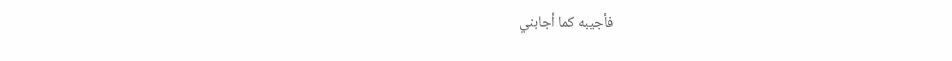فأجيبه كما أجابني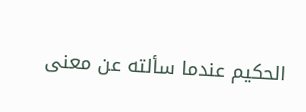الحكيم عندما سألته عن معنى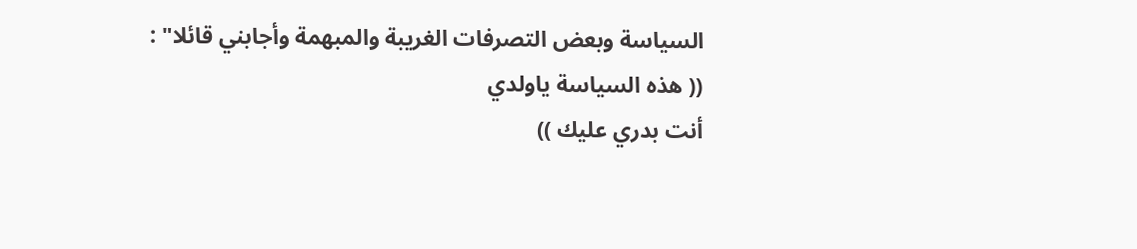السياسة وبعض التصرفات الغريبة والمبهمة وأجابني قائلا" :
(( هذه السياسة ياولدي
أنت بدري عليك ))